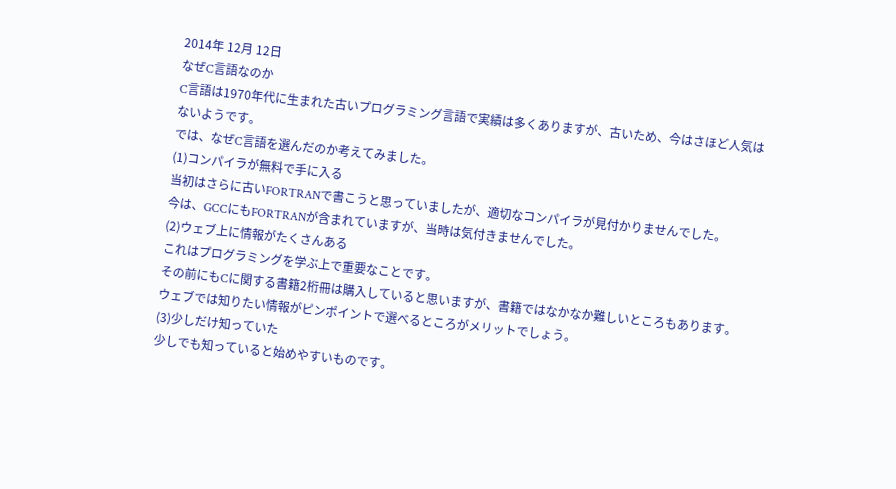2014年 12月 12日
なぜC言語なのか
C言語は1970年代に生まれた古いプログラミング言語で実績は多くありますが、古いため、今はさほど人気はないようです。
では、なぜC言語を選んだのか考えてみました。
(1)コンパイラが無料で手に入る
当初はさらに古いFORTRANで書こうと思っていましたが、適切なコンパイラが見付かりませんでした。
今は、GCCにもFORTRANが含まれていますが、当時は気付きませんでした。
(2)ウェブ上に情報がたくさんある
これはプログラミングを学ぶ上で重要なことです。
その前にもCに関する書籍2桁冊は購入していると思いますが、書籍ではなかなか難しいところもあります。
ウェブでは知りたい情報がピンポイントで選べるところがメリットでしょう。
(3)少しだけ知っていた
少しでも知っていると始めやすいものです。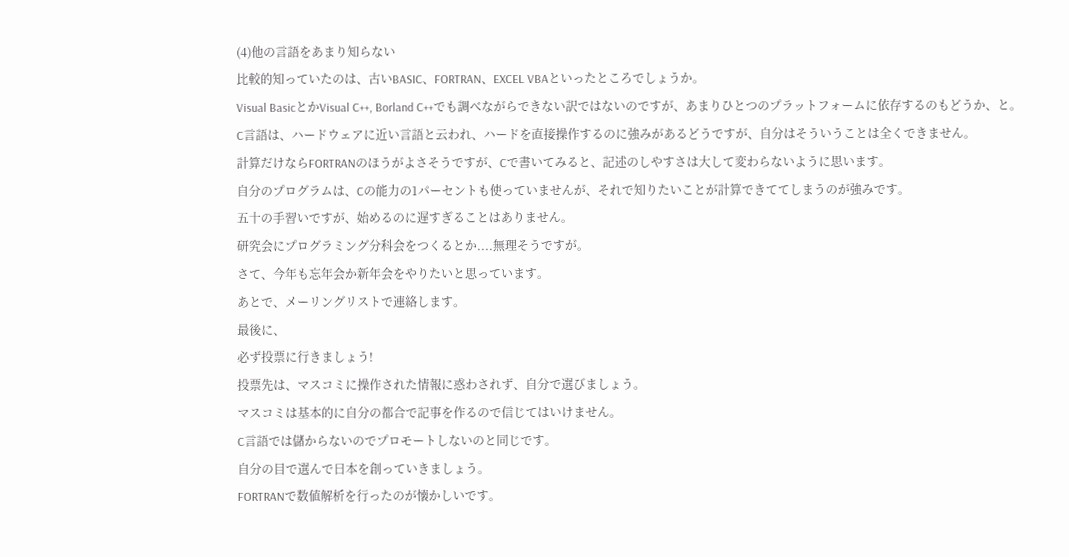(4)他の言語をあまり知らない
比較的知っていたのは、古いBASIC、FORTRAN、EXCEL VBAといったところでしょうか。
Visual BasicとかVisual C++, Borland C++でも調べながらできない訳ではないのですが、あまりひとつのプラットフォームに依存するのもどうか、と。
C言語は、ハードウェアに近い言語と云われ、ハードを直接操作するのに強みがあるどうですが、自分はそういうことは全くできません。
計算だけならFORTRANのほうがよさそうですが、Cで書いてみると、記述のしやすさは大して変わらないように思います。
自分のプログラムは、Cの能力の1パーセントも使っていませんが、それで知りたいことが計算できててしまうのが強みです。
五十の手習いですが、始めるのに遅すぎることはありません。
研究会にプログラミング分科会をつくるとか....無理そうですが。
さて、今年も忘年会か新年会をやりたいと思っています。
あとで、メーリングリストで連絡します。
最後に、
必ず投票に行きましょう!
投票先は、マスコミに操作された情報に惑わされず、自分で選びましょう。
マスコミは基本的に自分の都合で記事を作るので信じてはいけません。
C言語では儲からないのでプロモートしないのと同じです。
自分の目で選んで日本を創っていきましょう。
FORTRANで数値解析を行ったのが懐かしいです。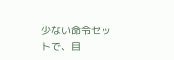少ない命令セットで、目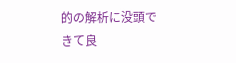的の解析に没頭できて良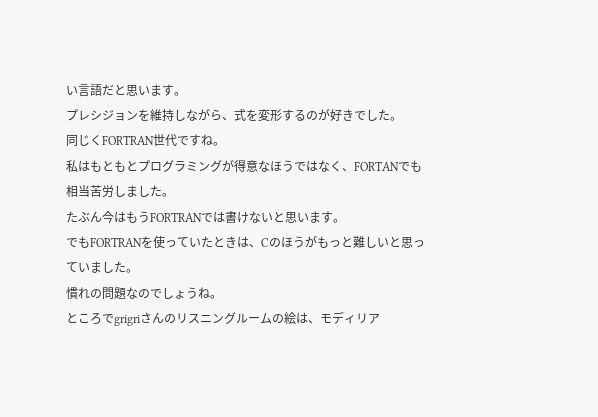い言語だと思います。
プレシジョンを維持しながら、式を変形するのが好きでした。
同じくFORTRAN世代ですね。
私はもともとプログラミングが得意なほうではなく、FORTANでも相当苦労しました。
たぶん今はもうFORTRANでは書けないと思います。
でもFORTRANを使っていたときは、Cのほうがもっと難しいと思っていました。
慣れの問題なのでしょうね。
ところでgrigriさんのリスニングルームの絵は、モディリア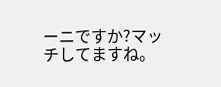ーニですか?マッチしてますね。